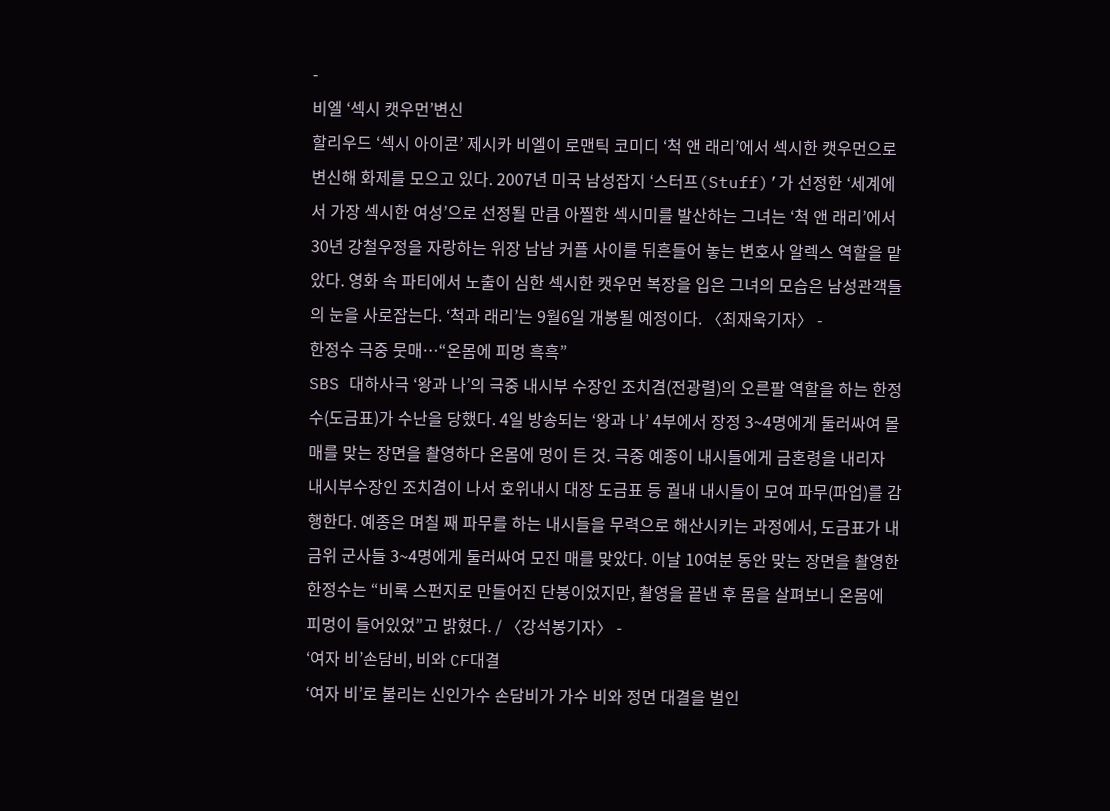-
비엘 ‘섹시 캣우먼’변신
할리우드 ‘섹시 아이콘’ 제시카 비엘이 로맨틱 코미디 ‘척 앤 래리’에서 섹시한 캣우먼으로 변신해 화제를 모으고 있다. 2007년 미국 남성잡지 ‘스터프(Stuff)’가 선정한 ‘세계에서 가장 섹시한 여성’으로 선정될 만큼 아찔한 섹시미를 발산하는 그녀는 ‘척 앤 래리’에서 30년 강철우정을 자랑하는 위장 남남 커플 사이를 뒤흔들어 놓는 변호사 알렉스 역할을 맡았다. 영화 속 파티에서 노출이 심한 섹시한 캣우먼 복장을 입은 그녀의 모습은 남성관객들의 눈을 사로잡는다. ‘척과 래리’는 9월6일 개봉될 예정이다. 〈최재욱기자〉 -
한정수 극중 뭇매…“온몸에 피멍 흑흑”
SBS 대하사극 ‘왕과 나’의 극중 내시부 수장인 조치겸(전광렬)의 오른팔 역할을 하는 한정수(도금표)가 수난을 당했다. 4일 방송되는 ‘왕과 나’ 4부에서 장정 3~4명에게 둘러싸여 몰매를 맞는 장면을 촬영하다 온몸에 멍이 든 것. 극중 예종이 내시들에게 금혼령을 내리자 내시부수장인 조치겸이 나서 호위내시 대장 도금표 등 궐내 내시들이 모여 파무(파업)를 감행한다. 예종은 며칠 째 파무를 하는 내시들을 무력으로 해산시키는 과정에서, 도금표가 내금위 군사들 3~4명에게 둘러싸여 모진 매를 맞았다. 이날 10여분 동안 맞는 장면을 촬영한 한정수는 “비록 스펀지로 만들어진 단봉이었지만, 촬영을 끝낸 후 몸을 살펴보니 온몸에 피멍이 들어있었”고 밝혔다. / 〈강석봉기자〉 -
‘여자 비’손담비, 비와 CF대결
‘여자 비’로 불리는 신인가수 손담비가 가수 비와 정면 대결을 벌인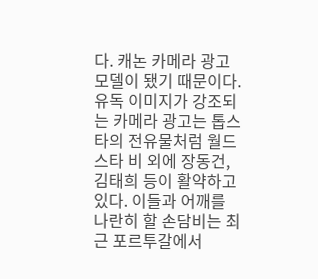다. 캐논 카메라 광고모델이 됐기 때문이다. 유독 이미지가 강조되는 카메라 광고는 톱스타의 전유물처럼 월드스타 비 외에 장동건, 김태희 등이 활약하고 있다. 이들과 어깨를 나란히 할 손담비는 최근 포르투갈에서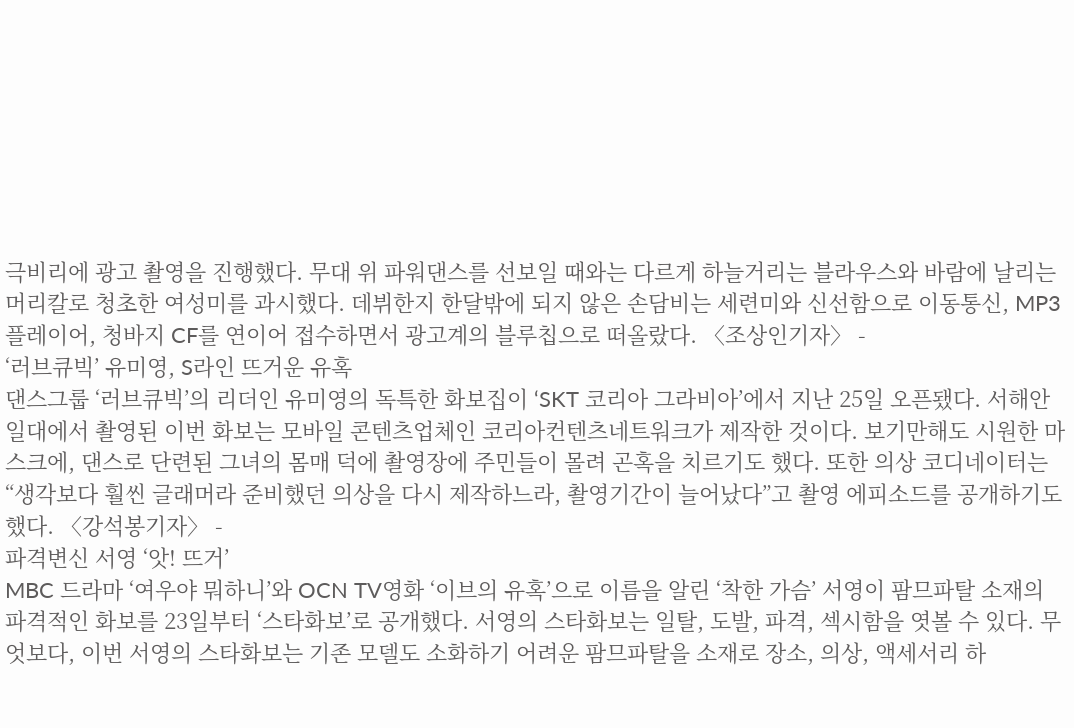극비리에 광고 촬영을 진행했다. 무대 위 파워댄스를 선보일 때와는 다르게 하늘거리는 블라우스와 바람에 날리는 머리칼로 청초한 여성미를 과시했다. 데뷔한지 한달밖에 되지 않은 손담비는 세련미와 신선함으로 이동통신, MP3플레이어, 청바지 CF를 연이어 접수하면서 광고계의 블루칩으로 떠올랐다. 〈조상인기자〉 -
‘러브큐빅’ 유미영, S라인 뜨거운 유혹
댄스그룹 ‘러브큐빅’의 리더인 유미영의 독특한 화보집이 ‘SKT 코리아 그라비아’에서 지난 25일 오픈됐다. 서해안 일대에서 촬영된 이번 화보는 모바일 콘텐츠업체인 코리아컨텐츠네트워크가 제작한 것이다. 보기만해도 시원한 마스크에, 댄스로 단련된 그녀의 몸매 덕에 촬영장에 주민들이 몰려 곤혹을 치르기도 했다. 또한 의상 코디네이터는 “생각보다 훨씬 글래머라 준비했던 의상을 다시 제작하느라, 촬영기간이 늘어났다”고 촬영 에피소드를 공개하기도 했다. 〈강석봉기자〉 -
파격변신 서영 ‘앗! 뜨거’
MBC 드라마 ‘여우야 뭐하니’와 OCN TV영화 ‘이브의 유혹’으로 이름을 알린 ‘착한 가슴’ 서영이 팜므파탈 소재의 파격적인 화보를 23일부터 ‘스타화보’로 공개했다. 서영의 스타화보는 일탈, 도발, 파격, 섹시함을 엿볼 수 있다. 무엇보다, 이번 서영의 스타화보는 기존 모델도 소화하기 어려운 팜므파탈을 소재로 장소, 의상, 액세서리 하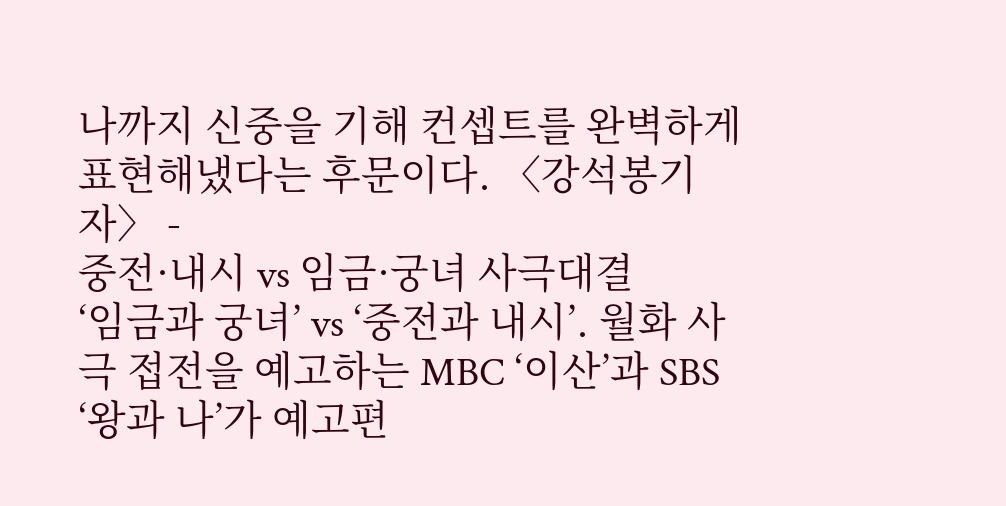나까지 신중을 기해 컨셉트를 완벽하게 표현해냈다는 후문이다. 〈강석봉기자〉 -
중전·내시 vs 임금·궁녀 사극대결
‘임금과 궁녀’ vs ‘중전과 내시’. 월화 사극 접전을 예고하는 MBC ‘이산’과 SBS ‘왕과 나’가 예고편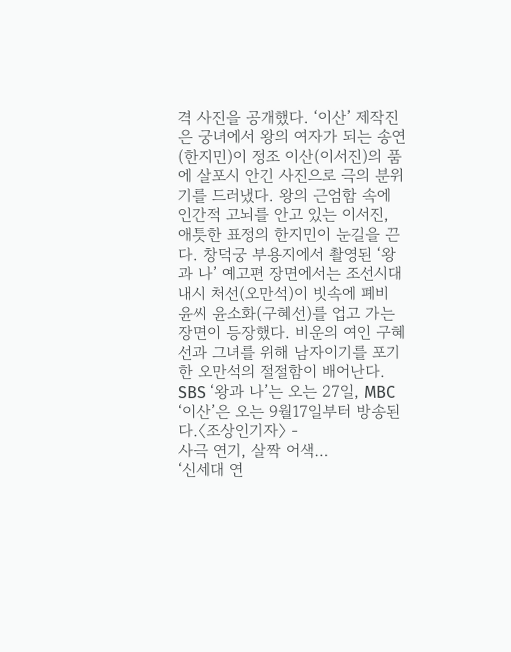격 사진을 공개했다. ‘이산’ 제작진은 궁녀에서 왕의 여자가 되는 송연(한지민)이 정조 이산(이서진)의 품에 살포시 안긴 사진으로 극의 분위기를 드러냈다. 왕의 근엄함 속에 인간적 고뇌를 안고 있는 이서진, 애틋한 표정의 한지민이 눈길을 끈다. 창덕궁 부용지에서 촬영된 ‘왕과 나’ 예고편 장면에서는 조선시대 내시 처선(오만석)이 빗속에 폐비 윤씨 윤소화(구혜선)를 업고 가는 장면이 등장했다. 비운의 여인 구혜선과 그녀를 위해 남자이기를 포기한 오만석의 절절함이 배어난다. SBS ‘왕과 나’는 오는 27일, MBC ‘이산’은 오는 9월17일부터 방송된다.〈조상인기자〉 -
사극 연기, 살짝 어색…
‘신세대 연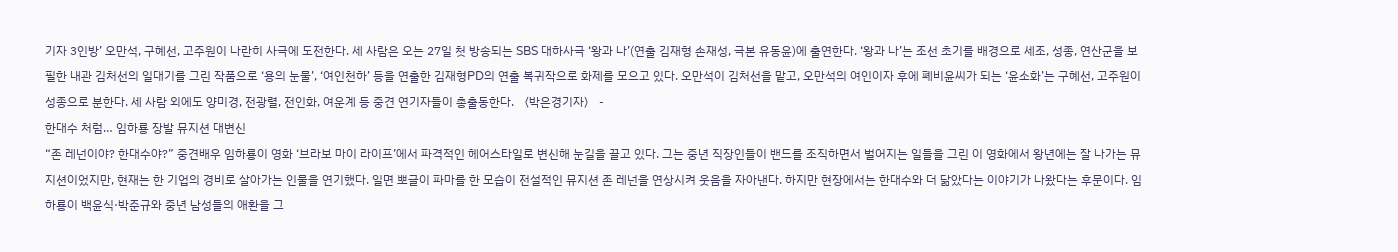기자 3인방’ 오만석, 구혜선, 고주원이 나란히 사극에 도전한다. 세 사람은 오는 27일 첫 방송되는 SBS 대하사극 ‘왕과 나’(연출 김재형 손재성, 극본 유동윤)에 출연한다. ‘왕과 나’는 조선 초기를 배경으로 세조, 성종, 연산군을 보필한 내관 김처선의 일대기를 그린 작품으로 ‘용의 눈물’, ‘여인천하’ 등을 연출한 김재형PD의 연출 복귀작으로 화제를 모으고 있다. 오만석이 김처선을 맡고, 오만석의 여인이자 후에 폐비윤씨가 되는 ‘윤소화’는 구혜선, 고주원이 성종으로 분한다. 세 사람 외에도 양미경, 전광렬, 전인화, 여운계 등 중견 연기자들이 총출동한다. 〈박은경기자〉 -
한대수 처럼… 임하룡 장발 뮤지션 대변신
“존 레넌이야? 한대수야?” 중견배우 임하룡이 영화 ‘브라보 마이 라이프’에서 파격적인 헤어스타일로 변신해 눈길을 끌고 있다. 그는 중년 직장인들이 밴드를 조직하면서 벌어지는 일들을 그린 이 영화에서 왕년에는 잘 나가는 뮤지션이었지만, 현재는 한 기업의 경비로 살아가는 인물을 연기했다. 일면 뽀글이 파마를 한 모습이 전설적인 뮤지션 존 레넌을 연상시켜 웃음을 자아낸다. 하지만 현장에서는 한대수와 더 닮았다는 이야기가 나왔다는 후문이다. 임하룡이 백윤식·박준규와 중년 남성들의 애환을 그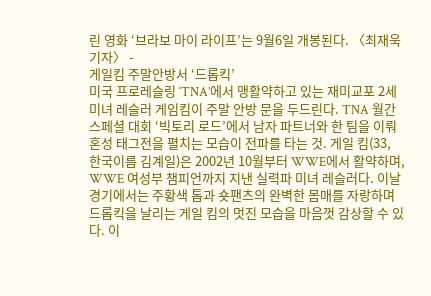린 영화 ‘브라보 마이 라이프’는 9월6일 개봉된다. 〈최재욱기자〉 -
게일킴 주말안방서 ‘드롭킥’
미국 프로레슬링 ‘TNA’에서 맹활약하고 있는 재미교포 2세 미녀 레슬러 게임킴이 주말 안방 문을 두드린다. TNA 월간 스페셜 대회 ‘빅토리 로드’에서 남자 파트너와 한 팀을 이뤄 혼성 태그전을 펼치는 모습이 전파를 타는 것. 게일 킴(33, 한국이름 김계일)은 2002년 10월부터 WWE에서 활약하며, WWE 여성부 챔피언까지 지낸 실력파 미녀 레슬러다. 이날 경기에서는 주황색 톱과 숏팬츠의 완벽한 몸매를 자랑하며 드롭킥을 날리는 게일 킴의 멋진 모습을 마음껏 감상할 수 있다. 이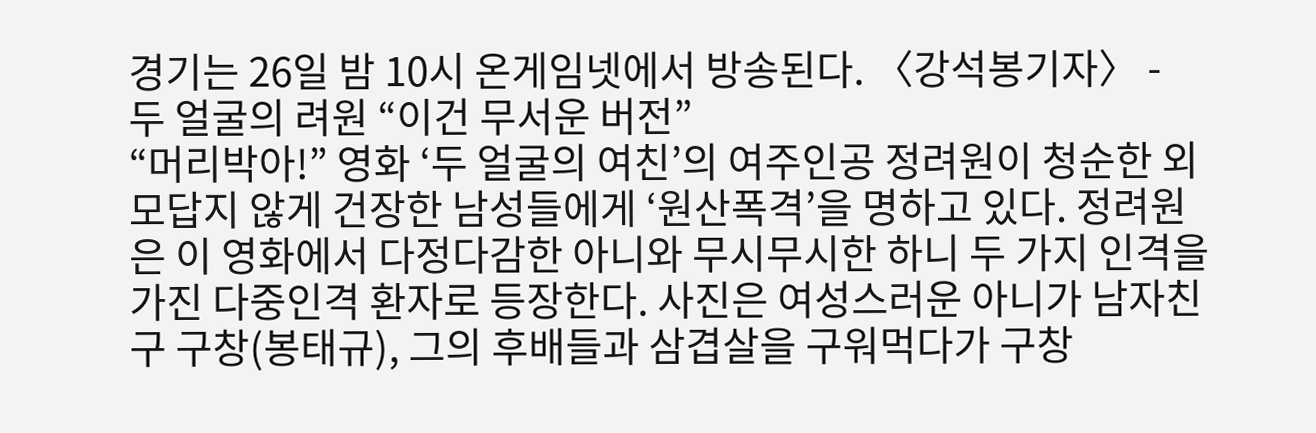경기는 26일 밤 10시 온게임넷에서 방송된다. 〈강석봉기자〉 -
두 얼굴의 려원 “이건 무서운 버전”
“머리박아!” 영화 ‘두 얼굴의 여친’의 여주인공 정려원이 청순한 외모답지 않게 건장한 남성들에게 ‘원산폭격’을 명하고 있다. 정려원은 이 영화에서 다정다감한 아니와 무시무시한 하니 두 가지 인격을 가진 다중인격 환자로 등장한다. 사진은 여성스러운 아니가 남자친구 구창(봉태규), 그의 후배들과 삼겹살을 구워먹다가 구창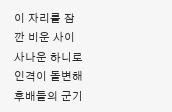이 자리를 잠깐 비운 사이 사나운 하니로 인격이 돌변해 후배들의 군기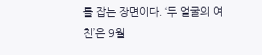를 잡는 장면이다. ‘두 얼굴의 여친’은 9월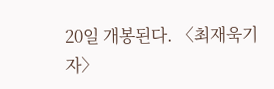20일 개봉된다. 〈최재욱기자〉